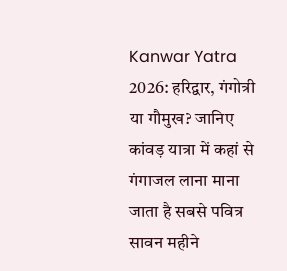Kanwar Yatra 2026: हरिद्वार, गंगोत्री या गौमुख? जानिए कांवड़ यात्रा में कहां से गंगाजल लाना माना जाता है सबसे पवित्र
सावन महीने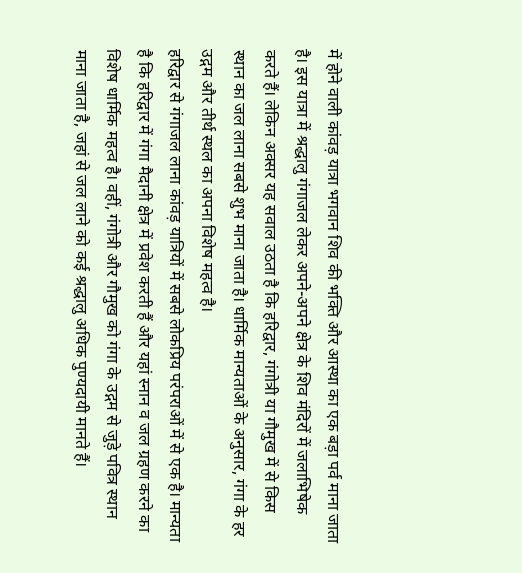में होने वाली कांवड़ यात्रा भगवान शिव की भक्ति और आस्था का एक बड़ा पर्व माना जाता है। इस यात्रा में श्रद्धालु गंगाजल लेकर अपने-अपने क्षेत्र के शिव मंदिरों में जलाभिषेक करते हैं। लेकिन अक्सर यह सवाल उठता है कि हरिद्वार, गंगोत्री या गौमुख में से किस स्थान का जल लाना सबसे शुभ माना जाता है। धार्मिक मान्यताओं के अनुसार, गंगा के हर उद्गम और तीर्थ स्थल का अपना विशेष महत्व है।
हरिद्वार से गंगाजल लाना कांवड़ यात्रियों में सबसे लोकप्रिय परंपराओं में से एक है। मान्यता है कि हरिद्वार में गंगा मैदानी क्षेत्र में प्रवेश करती हैं और यहां स्नान व जल ग्रहण करने का विशेष धार्मिक महत्व है। वहीं, गंगोत्री और गौमुख को गंगा के उद्गम से जुड़े पवित्र स्थान माना जाता है, जहां से जल लाने को कई श्रद्धालु अधिक पुण्यदायी मानते हैं।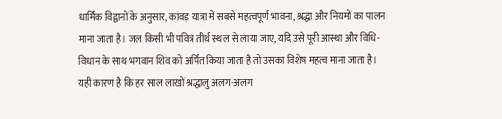धार्मिक विद्वानों के अनुसार, कांवड़ यात्रा में सबसे महत्वपूर्ण भावना, श्रद्धा और नियमों का पालन माना जाता है। जल किसी भी पवित्र तीर्थ स्थल से लाया जाए, यदि उसे पूरी आस्था और विधि-विधान के साथ भगवान शिव को अर्पित किया जाता है तो उसका विशेष महत्व माना जाता है। यही कारण है कि हर साल लाखों श्रद्धालु अलग-अलग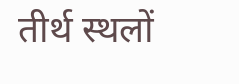तीर्थ स्थलों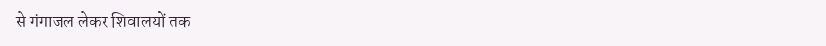से गंगाजल लेकर शिवालयों तक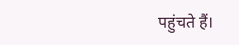पहुंचते हैं।